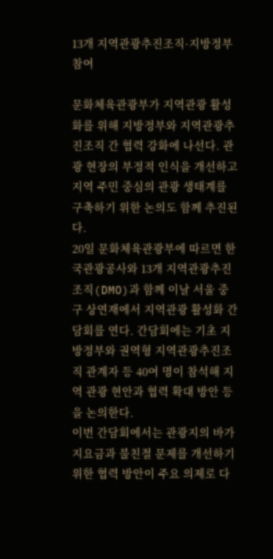13개 지역관광추진조직·지방정부 참여

문화체육관광부가 지역관광 활성화를 위해 지방정부와 지역관광추진조직 간 협력 강화에 나선다. 관광 현장의 부정적 인식을 개선하고 지역 주민 중심의 관광 생태계를 구축하기 위한 논의도 함께 추진된다.
20일 문화체육관광부에 따르면 한국관광공사와 13개 지역관광추진조직(DMO)과 함께 이날 서울 중구 상연재에서 지역관광 활성화 간담회를 연다. 간담회에는 기초 지방정부와 권역형 지역관광추진조직 관계자 등 40여 명이 참석해 지역 관광 현안과 협력 확대 방안 등을 논의한다.
이번 간담회에서는 관광지의 바가지요금과 불친절 문제를 개선하기 위한 협력 방안이 주요 의제로 다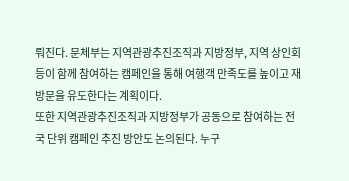뤄진다. 문체부는 지역관광추진조직과 지방정부, 지역 상인회 등이 함께 참여하는 캠페인을 통해 여행객 만족도를 높이고 재방문을 유도한다는 계획이다.
또한 지역관광추진조직과 지방정부가 공동으로 참여하는 전국 단위 캠페인 추진 방안도 논의된다. 누구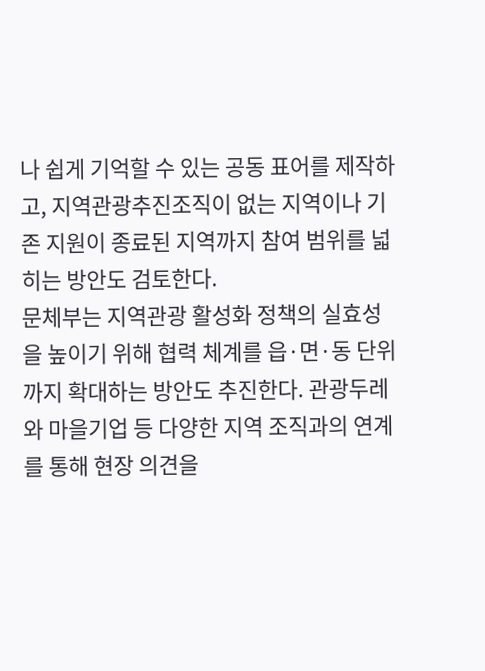나 쉽게 기억할 수 있는 공동 표어를 제작하고, 지역관광추진조직이 없는 지역이나 기존 지원이 종료된 지역까지 참여 범위를 넓히는 방안도 검토한다.
문체부는 지역관광 활성화 정책의 실효성을 높이기 위해 협력 체계를 읍·면·동 단위까지 확대하는 방안도 추진한다. 관광두레와 마을기업 등 다양한 지역 조직과의 연계를 통해 현장 의견을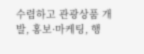수렴하고 관광상품 개발, 홍보·마케팅, 행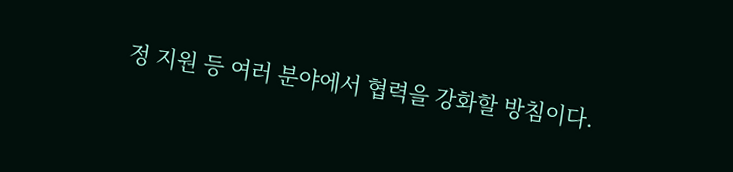정 지원 등 여러 분야에서 협력을 강화할 방침이다.